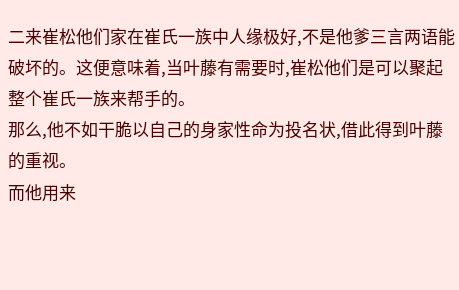二来崔松他们家在崔氏一族中人缘极好,不是他爹三言两语能破坏的。这便意味着,当叶藤有需要时,崔松他们是可以聚起整个崔氏一族来帮手的。
那么,他不如干脆以自己的身家性命为投名状,借此得到叶藤的重视。
而他用来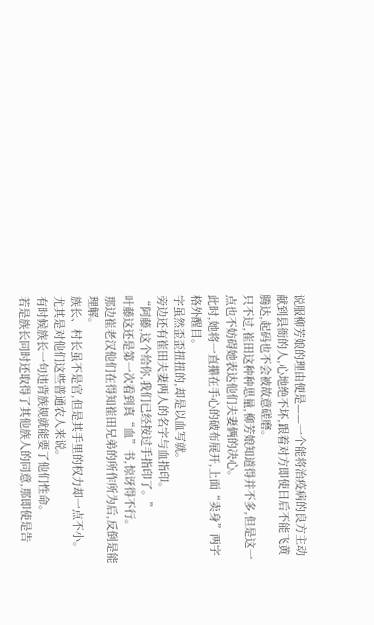说服柳芳娘的理由便是——一个能将治疫病的良方主动献到县衙的人,心地绝不坏,跟着对方即使日后不能飞黄腾达,起码也不会被故意磋磨。
只不过,崔田这种种思量,柳芳娘知道得并不多,但是这一点也不妨碍她表达他们夫妻俩的决心。
此时,她将一直攥在手心的破布展开,上面“卖身”两字格外醒目。
字虽然歪歪扭扭的,却是以血写就。
旁边还有崔田夫妻两人的名字与血指印。
“阿藤,这个给你,我们已经按过手指印了。”
叶藤这还是第一次看到真“血”书,惊讶得不行。
那边崔老汉他们在得知崔田兄弟的所作所为后,反倒是能理解。
族长、村长虽不是官,但是其手里的权力却一点不小。
尤其是对他们这些普通农人来说。
有时候族长一句违背族规就能要了他们性命。
若是族长同时还取得了其他族人的同意,那即使是告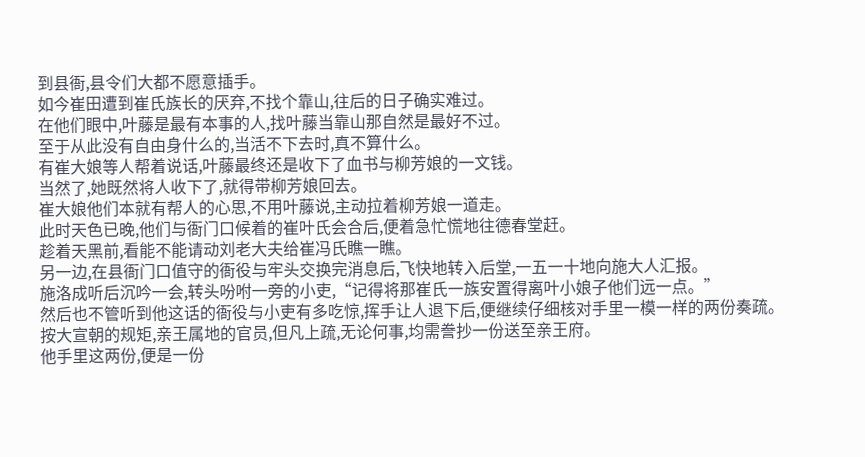到县衙,县令们大都不愿意插手。
如今崔田遭到崔氏族长的厌弃,不找个靠山,往后的日子确实难过。
在他们眼中,叶藤是最有本事的人,找叶藤当靠山那自然是最好不过。
至于从此没有自由身什么的,当活不下去时,真不算什么。
有崔大娘等人帮着说话,叶藤最终还是收下了血书与柳芳娘的一文钱。
当然了,她既然将人收下了,就得带柳芳娘回去。
崔大娘他们本就有帮人的心思,不用叶藤说,主动拉着柳芳娘一道走。
此时天色已晚,他们与衙门口候着的崔叶氏会合后,便着急忙慌地往德春堂赶。
趁着天黑前,看能不能请动刘老大夫给崔冯氏瞧一瞧。
另一边,在县衙门口值守的衙役与牢头交换完消息后,飞快地转入后堂,一五一十地向施大人汇报。
施洛成听后沉吟一会,转头吩咐一旁的小吏,“记得将那崔氏一族安置得离叶小娘子他们远一点。”
然后也不管听到他这话的衙役与小吏有多吃惊,挥手让人退下后,便继续仔细核对手里一模一样的两份奏疏。
按大宣朝的规矩,亲王属地的官员,但凡上疏,无论何事,均需誊抄一份送至亲王府。
他手里这两份,便是一份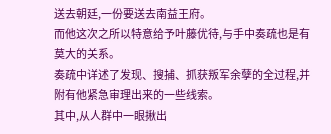送去朝廷,一份要送去南益王府。
而他这次之所以特意给予叶藤优待,与手中奏疏也是有莫大的关系。
奏疏中详述了发现、搜捕、抓获叛军余孽的全过程,并附有他紧急审理出来的一些线索。
其中,从人群中一眼揪出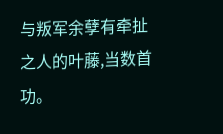与叛军余孽有牵扯之人的叶藤,当数首功。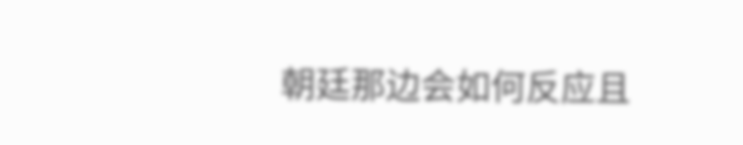朝廷那边会如何反应且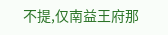不提,仅南益王府那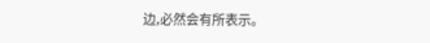边,必然会有所表示。